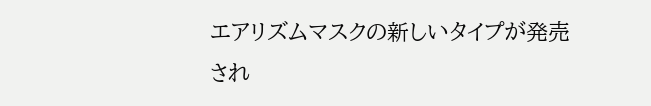エアリズムマスクの新しいタイプが発売され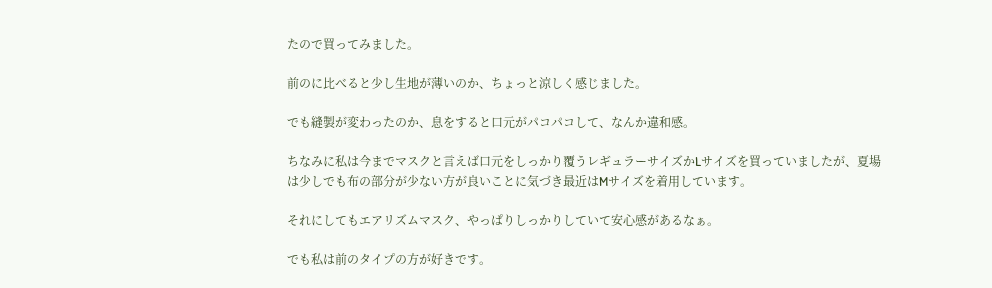たので買ってみました。

前のに比べると少し生地が薄いのか、ちょっと涼しく感じました。

でも縫製が変わったのか、息をすると口元がパコパコして、なんか違和感。

ちなみに私は今までマスクと言えば口元をしっかり覆うレギュラーサイズかLサイズを買っていましたが、夏場は少しでも布の部分が少ない方が良いことに気づき最近はMサイズを着用しています。

それにしてもエアリズムマスク、やっぱりしっかりしていて安心感があるなぁ。

でも私は前のタイプの方が好きです。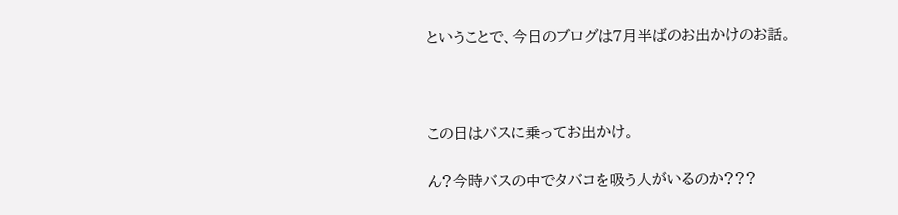ということで、今日のブログは7月半ばのお出かけのお話。



この日はバスに乗ってお出かけ。

ん?今時バスの中でタバコを吸う人がいるのか???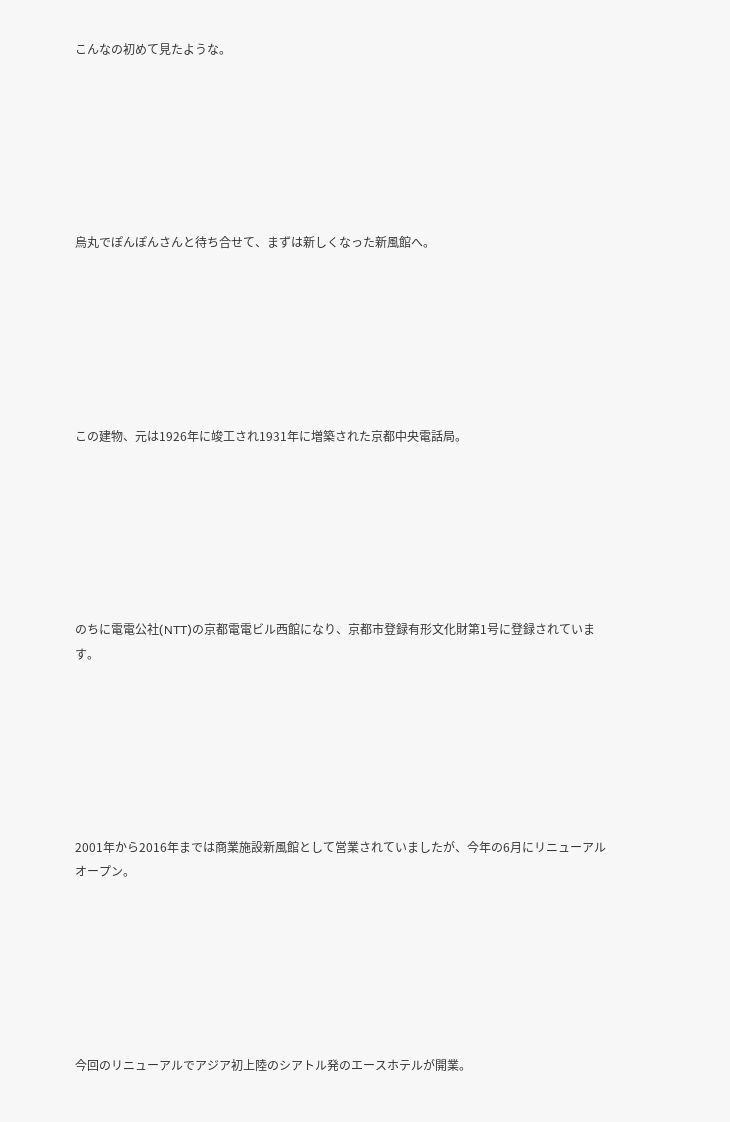こんなの初めて見たような。







烏丸でぽんぽんさんと待ち合せて、まずは新しくなった新風館へ。







この建物、元は1926年に竣工され1931年に増築された京都中央電話局。







のちに電電公社(NTT)の京都電電ビル西館になり、京都市登録有形文化財第1号に登録されています。







2001年から2016年までは商業施設新風館として営業されていましたが、今年の6月にリニューアルオープン。







今回のリニューアルでアジア初上陸のシアトル発のエースホテルが開業。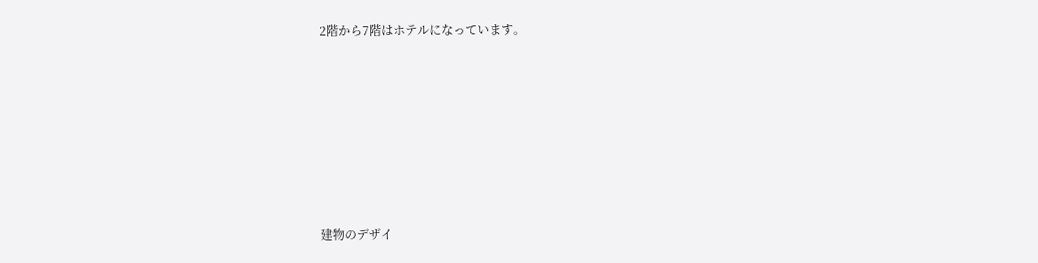2階から7階はホテルになっています。







建物のデザイ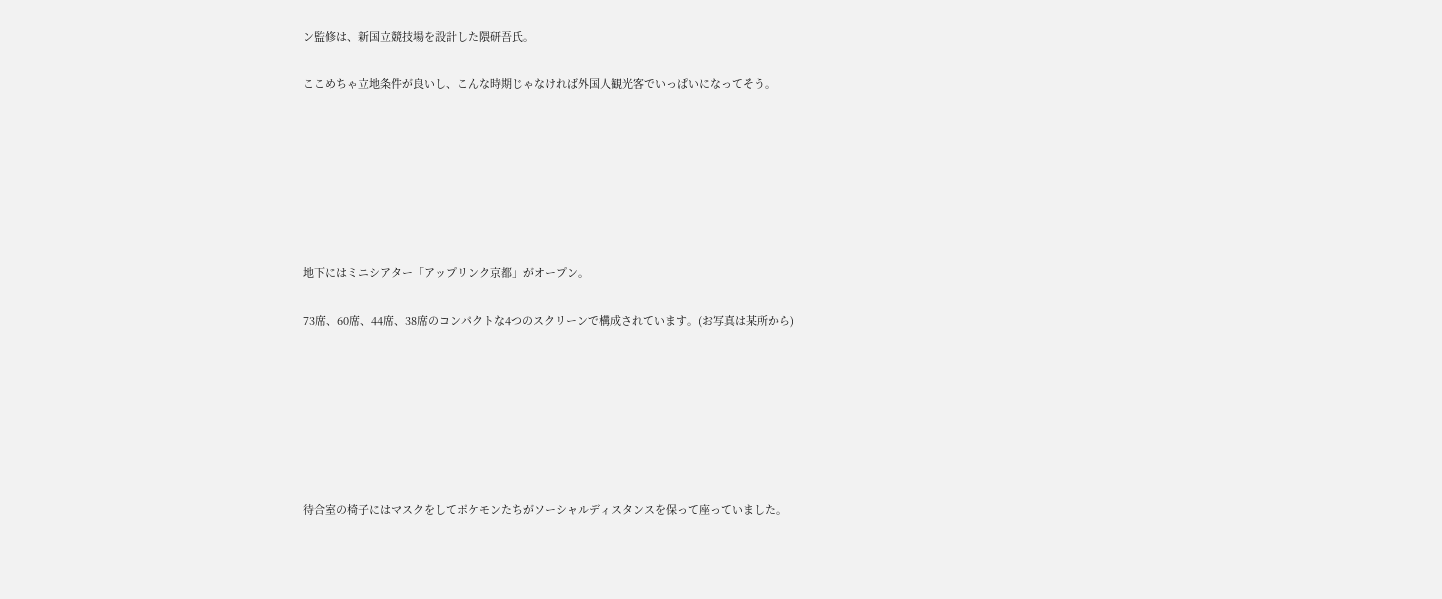ン監修は、新国立競技場を設計した隈研吾氏。

ここめちゃ立地条件が良いし、こんな時期じゃなければ外国人観光客でいっぱいになってそう。







地下にはミニシアター「アップリンク京都」がオープン。

73席、60席、44席、38席のコンパクトな4つのスクリーンで構成されています。(お写真は某所から)







待合室の椅子にはマスクをしてポケモンたちがソーシャルディスタンスを保って座っていました。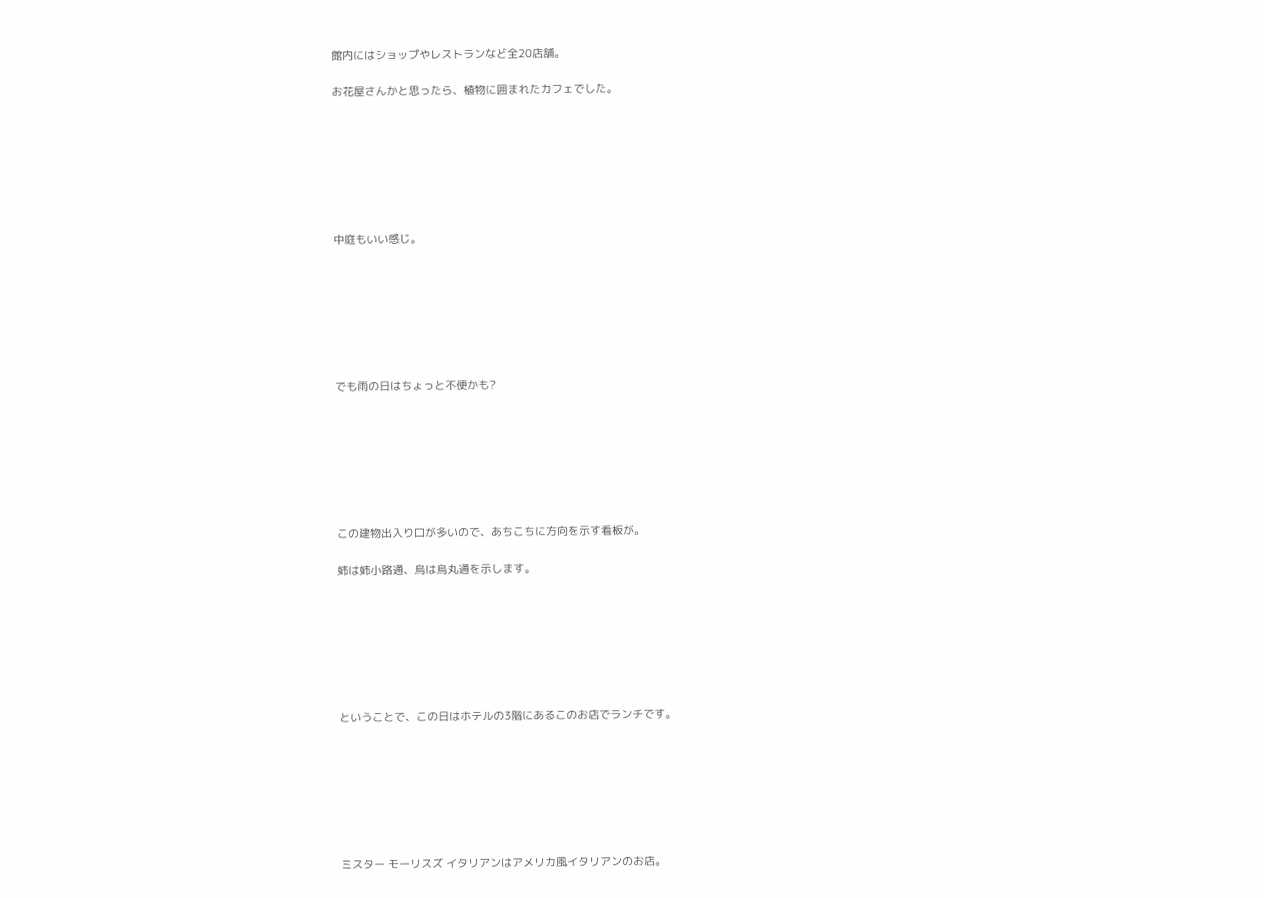館内にはショップやレストランなど全20店舗。

お花屋さんかと思ったら、植物に囲まれたカフェでした。







中庭もいい感じ。







でも雨の日はちょっと不便かも?







この建物出入り口が多いので、あちこちに方向を示す看板が。

姉は姉小路通、烏は烏丸通を示します。







ということで、この日はホテルの3階にあるこのお店でランチです。







ミスター モーリスズ イタリアンはアメリカ風イタリアンのお店。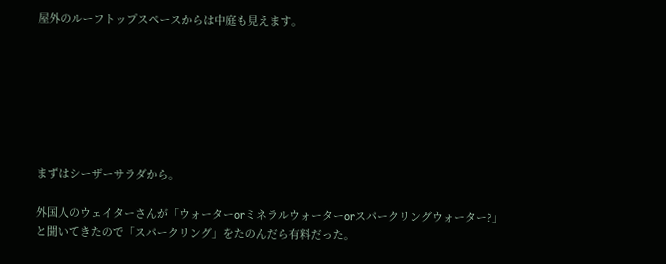屋外のルーフトップスペースからは中庭も見えます。







まずはシーザーサラダから。

外国人のウェイターさんが「ウォーターorミネラルウォーターorスパークリングウォーター?」と聞いてきたので「スパークリング」をたのんだら有料だった。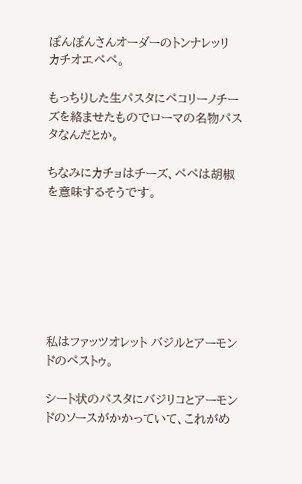ぽんぽんさんオーダーのトンナレッリ カチオエペペ。

もっちりした生パスタにペコリーノチーズを絡ませたものでローマの名物パスタなんだとか。

ちなみにカチョはチーズ、ペペは胡椒を意味するそうです。







私はファッツオレット バジルとアーモンドのペストゥ。

シート状のパスタにバジリコとアーモンドのソースがかかっていて、これがめ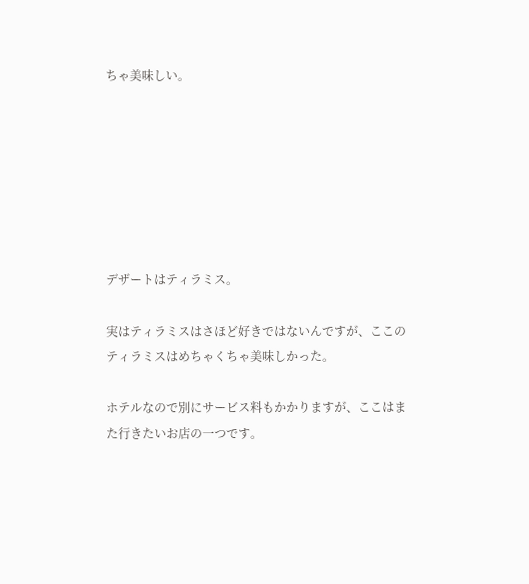ちゃ美味しい。







デザートはティラミス。

実はティラミスはさほど好きではないんですが、ここのティラミスはめちゃくちゃ美味しかった。

ホテルなので別にサービス料もかかりますが、ここはまた行きたいお店の一つです。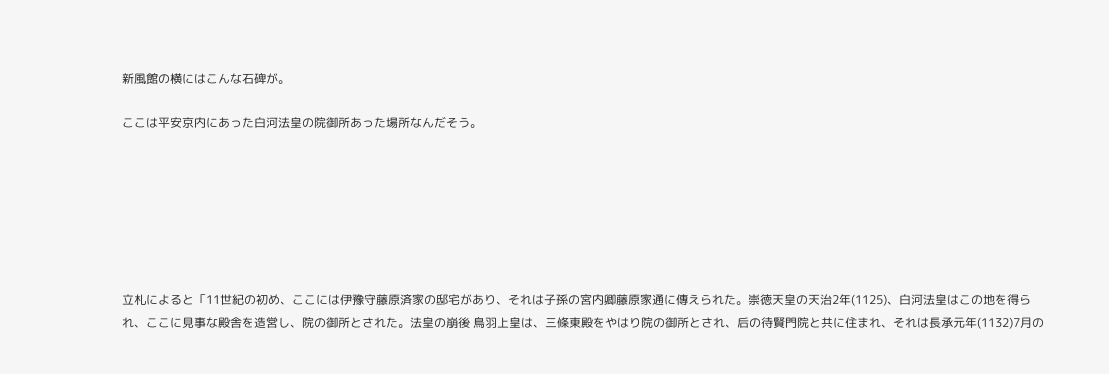新風館の横にはこんな石碑が。

ここは平安京内にあった白河法皇の院御所あった場所なんだそう。







立札によると「11世紀の初め、ここには伊豫守藤原済家の邸宅があり、それは子孫の宮内卿藤原家通に傳えられた。崇徳天皇の天治2年(1125)、白河法皇はこの地を得られ、ここに見事な殿舎を造営し、院の御所とされた。法皇の崩後 鳥羽上皇は、三條東殿をやはり院の御所とされ、后の待賢門院と共に住まれ、それは長承元年(1132)7月の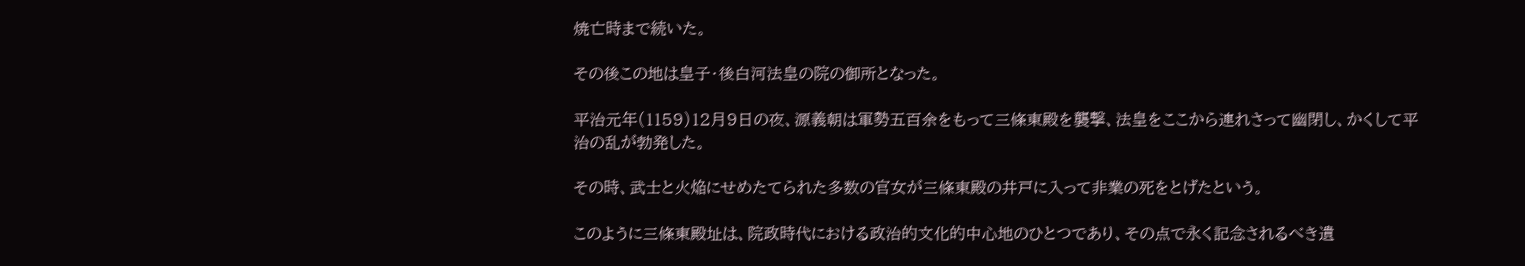焼亡時まで続いた。

その後この地は皇子・後白河法皇の院の御所となった。

平治元年(1159)12月9日の夜、源義朝は軍勢五百余をもって三條東殿を襲撃、法皇をここから連れさって幽閉し、かくして平治の乱が勃発した。

その時、武士と火焔にせめたてられた多数の官女が三條東殿の井戸に入って非業の死をとげたという。

このように三條東殿址は、院政時代における政治的文化的中心地のひとつであり、その点で永く記念されるべき遺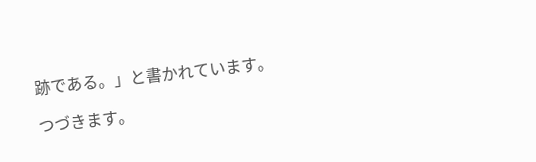跡である。」と書かれています。

つづきます。